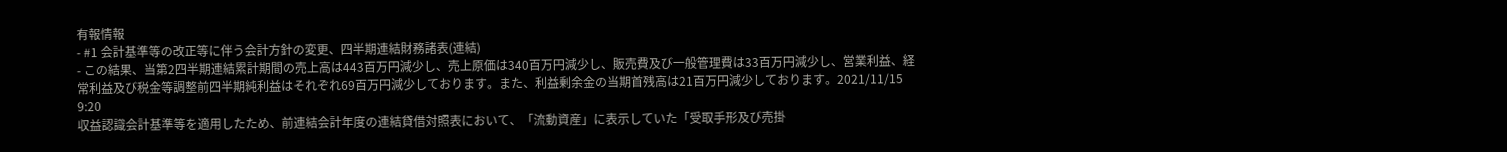有報情報
- #1 会計基準等の改正等に伴う会計方針の変更、四半期連結財務諸表(連結)
- この結果、当第2四半期連結累計期間の売上高は443百万円減少し、売上原価は340百万円減少し、販売費及び一般管理費は33百万円減少し、営業利益、経常利益及び税金等調整前四半期純利益はそれぞれ69百万円減少しております。また、利益剰余金の当期首残高は21百万円減少しております。2021/11/15 9:20
収益認識会計基準等を適用したため、前連結会計年度の連結貸借対照表において、「流動資産」に表示していた「受取手形及び売掛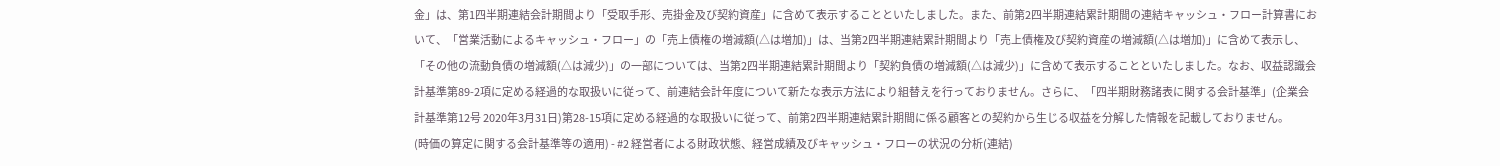金」は、第1四半期連結会計期間より「受取手形、売掛金及び契約資産」に含めて表示することといたしました。また、前第2四半期連結累計期間の連結キャッシュ・フロー計算書において、「営業活動によるキャッシュ・フロー」の「売上債権の増減額(△は増加)」は、当第2四半期連結累計期間より「売上債権及び契約資産の増減額(△は増加)」に含めて表示し、「その他の流動負債の増減額(△は減少)」の一部については、当第2四半期連結累計期間より「契約負債の増減額(△は減少)」に含めて表示することといたしました。なお、収益認識会計基準第89-2項に定める経過的な取扱いに従って、前連結会計年度について新たな表示方法により組替えを行っておりません。さらに、「四半期財務諸表に関する会計基準」(企業会計基準第12号 2020年3月31日)第28-15項に定める経過的な取扱いに従って、前第2四半期連結累計期間に係る顧客との契約から生じる収益を分解した情報を記載しておりません。
(時価の算定に関する会計基準等の適用) - #2 経営者による財政状態、経営成績及びキャッシュ・フローの状況の分析(連結)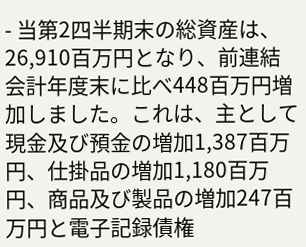- 当第2四半期末の総資産は、26,910百万円となり、前連結会計年度末に比べ448百万円増加しました。これは、主として現金及び預金の増加1,387百万円、仕掛品の増加1,180百万円、商品及び製品の増加247百万円と電子記録債権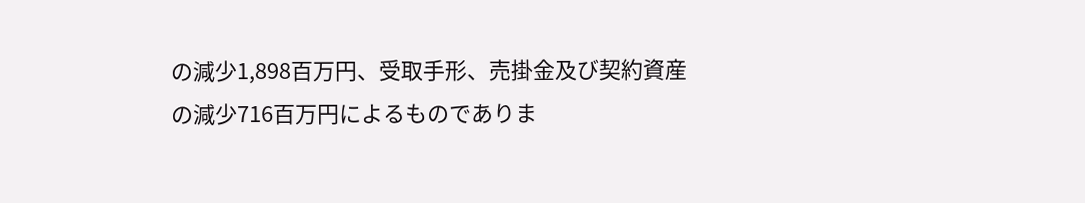の減少1,898百万円、受取手形、売掛金及び契約資産の減少716百万円によるものでありま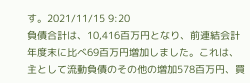す。2021/11/15 9:20
負債合計は、10,416百万円となり、前連結会計年度末に比べ69百万円増加しました。これは、主として流動負債のその他の増加578百万円、買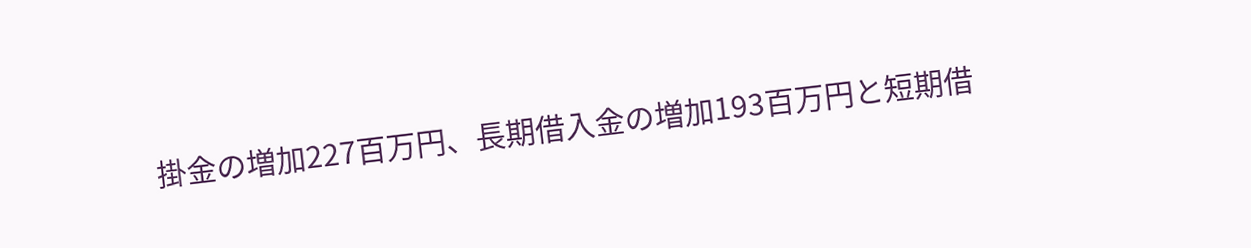掛金の増加227百万円、長期借入金の増加193百万円と短期借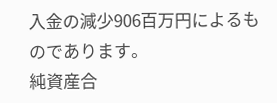入金の減少906百万円によるものであります。
純資産合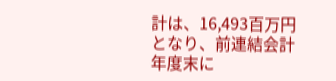計は、16,493百万円となり、前連結会計年度末に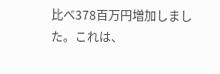比べ378百万円増加しました。これは、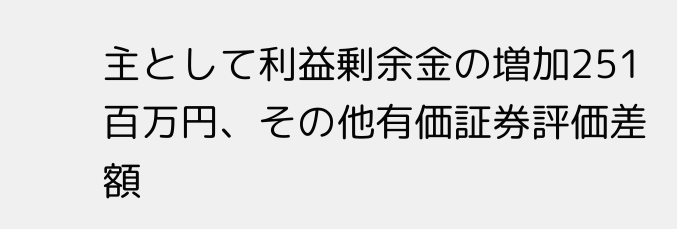主として利益剰余金の増加251百万円、その他有価証券評価差額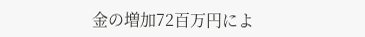金の増加72百万円によ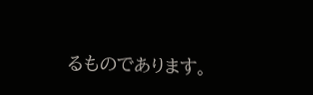るものであります。